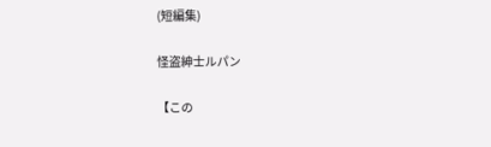(短編集)

怪盗紳士ルパン

【この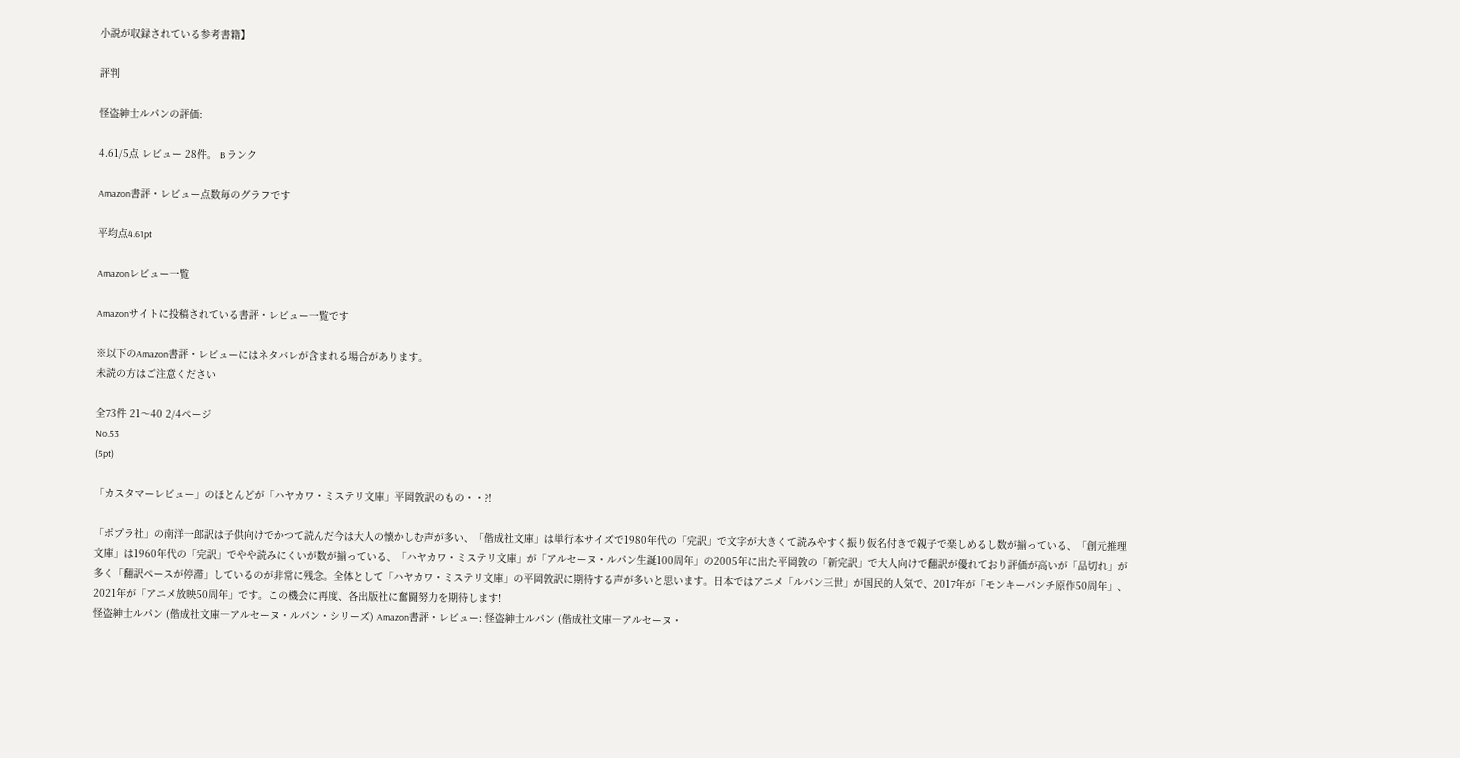小説が収録されている参考書籍】

評判

怪盗紳士ルパンの評価:

4.61/5点 レビュー 28件。 B ランク

Amazon書評・レビュー点数毎のグラフです

平均点4.61pt

Amazonレビュー一覧

Amazonサイトに投稿されている書評・レビュー一覧です

※以下のAmazon書評・レビューにはネタバレが含まれる場合があります。
未読の方はご注意ください

全73件 21〜40 2/4ページ
No.53
(5pt)

「カスタマーレビュー」のほとんどが「ハヤカワ・ミステリ文庫」平岡敦訳のもの・・?!

「ポプラ社」の南洋一郎訳は子供向けでかつて読んだ今は大人の懐かしむ声が多い、「偕成社文庫」は単行本サイズで1980年代の「完訳」で文字が大きくて読みやすく振り仮名付きで親子で楽しめるし数が揃っている、「創元推理文庫」は1960年代の「完訳」でやや読みにくいが数が揃っている、「ハヤカワ・ミステリ文庫」が「アルセーヌ・ルパン生誕100周年」の2005年に出た平岡敦の「新完訳」で大人向けで翻訳が優れており評価が高いが「品切れ」が多く「翻訳ペースが停滞」しているのが非常に残念。全体として「ハヤカワ・ミステリ文庫」の平岡敦訳に期待する声が多いと思います。日本ではアニメ「ルパン三世」が国民的人気で、2017年が「モンキーパンチ原作50周年」、2021年が「アニメ放映50周年」です。この機会に再度、各出版社に奮闘努力を期待します!
怪盗紳士ルパン (偕成社文庫―アルセーヌ・ルパン・シリーズ) Amazon書評・レビュー: 怪盗紳士ルパン (偕成社文庫―アルセーヌ・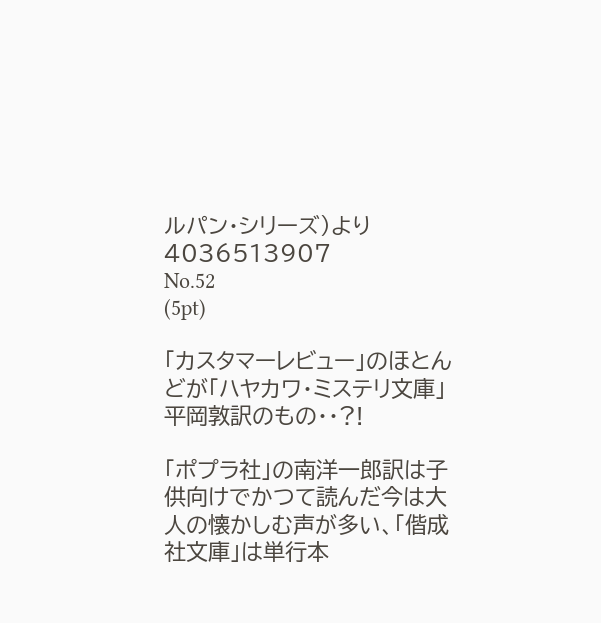ルパン・シリーズ)より
4036513907
No.52
(5pt)

「カスタマーレビュー」のほとんどが「ハヤカワ・ミステリ文庫」平岡敦訳のもの・・?!

「ポプラ社」の南洋一郎訳は子供向けでかつて読んだ今は大人の懐かしむ声が多い、「偕成社文庫」は単行本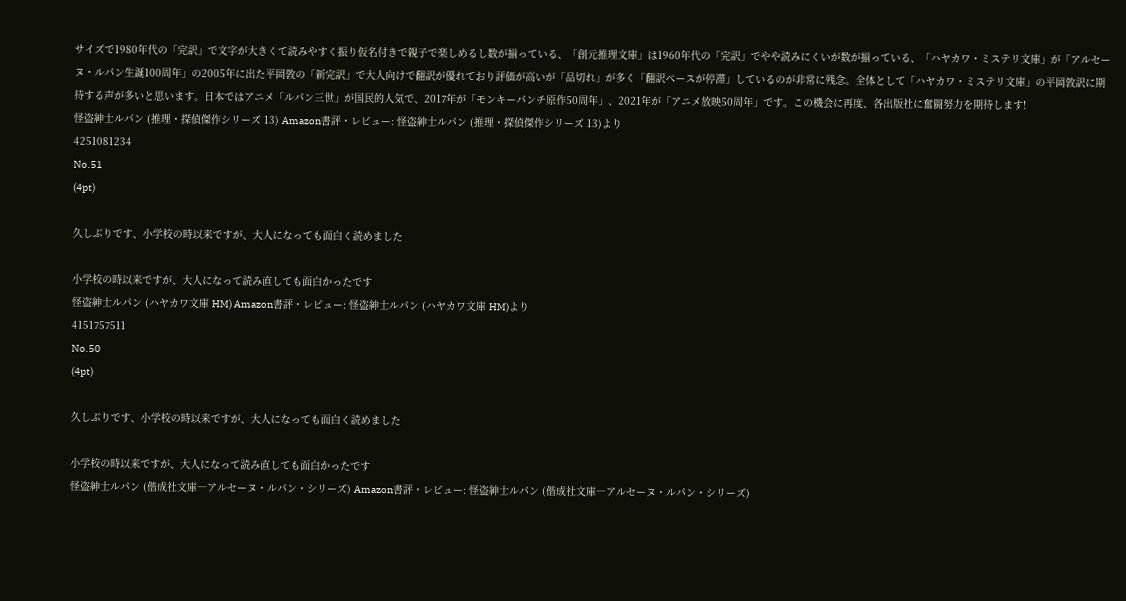サイズで1980年代の「完訳」で文字が大きくて読みやすく振り仮名付きで親子で楽しめるし数が揃っている、「創元推理文庫」は1960年代の「完訳」でやや読みにくいが数が揃っている、「ハヤカワ・ミステリ文庫」が「アルセーヌ・ルパン生誕100周年」の2005年に出た平岡敦の「新完訳」で大人向けで翻訳が優れており評価が高いが「品切れ」が多く「翻訳ペースが停滞」しているのが非常に残念。全体として「ハヤカワ・ミステリ文庫」の平岡敦訳に期待する声が多いと思います。日本ではアニメ「ルパン三世」が国民的人気で、2017年が「モンキーパンチ原作50周年」、2021年が「アニメ放映50周年」です。この機会に再度、各出版社に奮闘努力を期待します!
怪盗紳士ルパン (推理・探偵傑作シリーズ 13) Amazon書評・レビュー: 怪盗紳士ルパン (推理・探偵傑作シリーズ 13)より
4251081234
No.51
(4pt)

久しぶりです、小学校の時以来ですが、大人になっても面白く読めました

小学校の時以来ですが、大人になって読み直しても面白かったです
怪盗紳士ルパン (ハヤカワ文庫 HM) Amazon書評・レビュー: 怪盗紳士ルパン (ハヤカワ文庫 HM)より
4151757511
No.50
(4pt)

久しぶりです、小学校の時以来ですが、大人になっても面白く読めました

小学校の時以来ですが、大人になって読み直しても面白かったです
怪盗紳士ルパン (偕成社文庫―アルセーヌ・ルパン・シリーズ) Amazon書評・レビュー: 怪盗紳士ルパン (偕成社文庫―アルセーヌ・ルパン・シリーズ)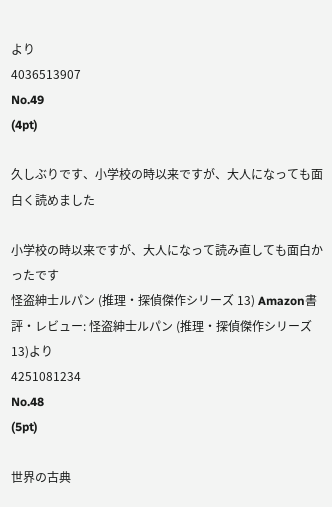より
4036513907
No.49
(4pt)

久しぶりです、小学校の時以来ですが、大人になっても面白く読めました

小学校の時以来ですが、大人になって読み直しても面白かったです
怪盗紳士ルパン (推理・探偵傑作シリーズ 13) Amazon書評・レビュー: 怪盗紳士ルパン (推理・探偵傑作シリーズ 13)より
4251081234
No.48
(5pt)

世界の古典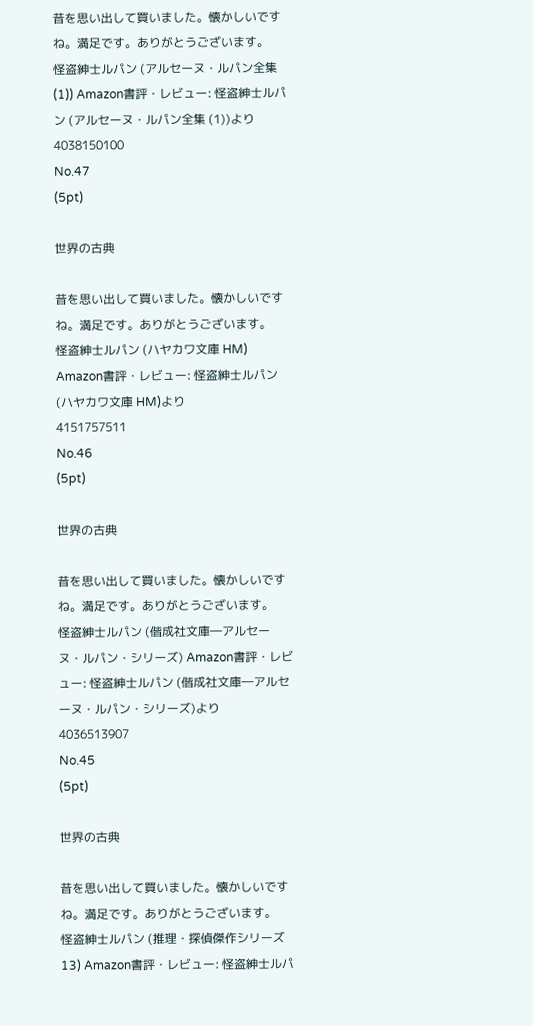昔を思い出して買いました。懐かしいですね。満足です。ありがとうございます。
怪盗紳士ルパン (アルセーヌ・ルパン全集 (1)) Amazon書評・レビュー: 怪盗紳士ルパン (アルセーヌ・ルパン全集 (1))より
4038150100
No.47
(5pt)

世界の古典

昔を思い出して買いました。懐かしいですね。満足です。ありがとうございます。
怪盗紳士ルパン (ハヤカワ文庫 HM) Amazon書評・レビュー: 怪盗紳士ルパン (ハヤカワ文庫 HM)より
4151757511
No.46
(5pt)

世界の古典

昔を思い出して買いました。懐かしいですね。満足です。ありがとうございます。
怪盗紳士ルパン (偕成社文庫―アルセーヌ・ルパン・シリーズ) Amazon書評・レビュー: 怪盗紳士ルパン (偕成社文庫―アルセーヌ・ルパン・シリーズ)より
4036513907
No.45
(5pt)

世界の古典

昔を思い出して買いました。懐かしいですね。満足です。ありがとうございます。
怪盗紳士ルパン (推理・探偵傑作シリーズ 13) Amazon書評・レビュー: 怪盗紳士ルパ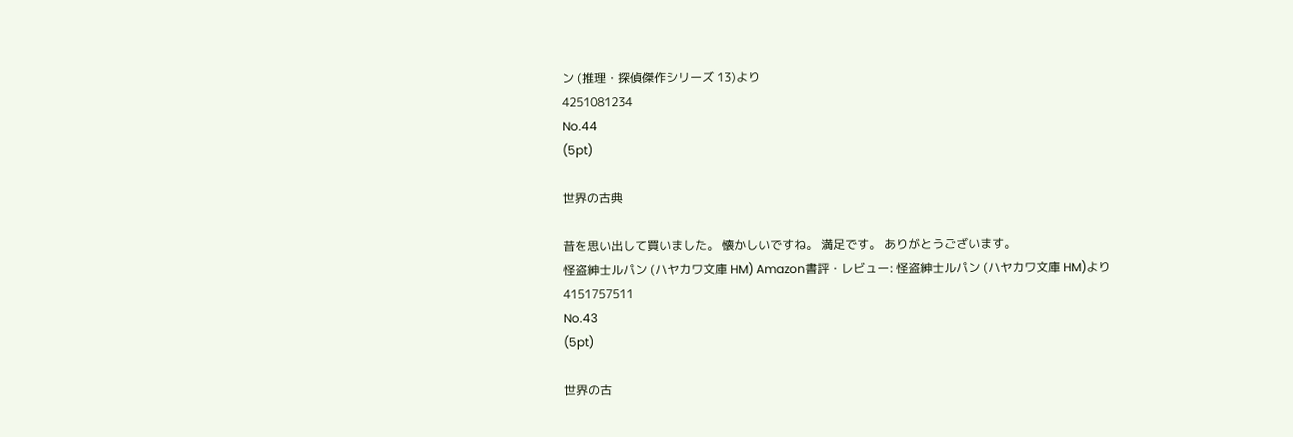ン (推理・探偵傑作シリーズ 13)より
4251081234
No.44
(5pt)

世界の古典

昔を思い出して買いました。 懐かしいですね。 満足です。 ありがとうございます。
怪盗紳士ルパン (ハヤカワ文庫 HM) Amazon書評・レビュー: 怪盗紳士ルパン (ハヤカワ文庫 HM)より
4151757511
No.43
(5pt)

世界の古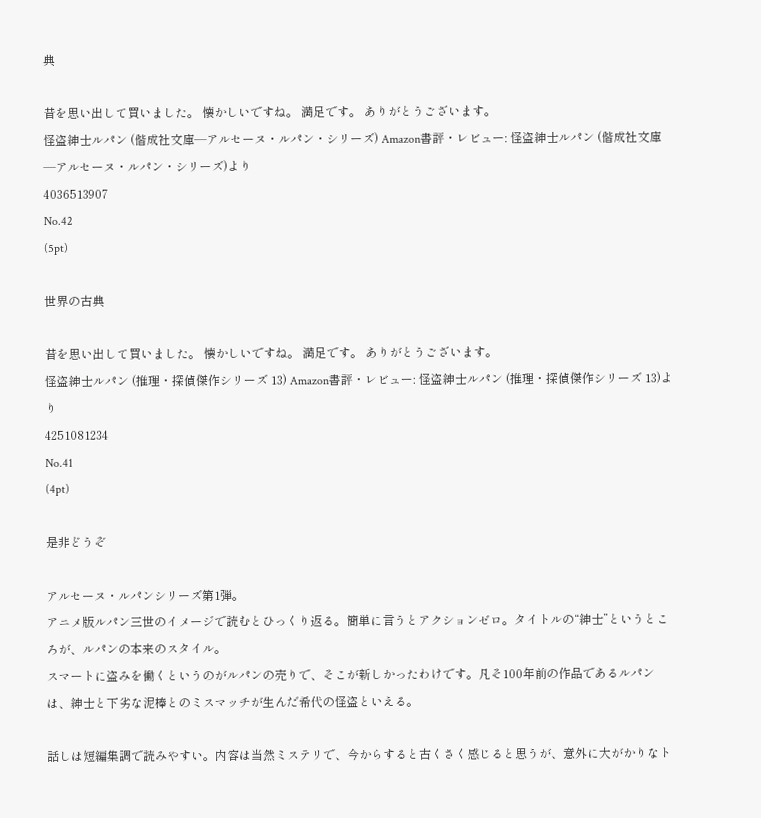典

昔を思い出して買いました。 懐かしいですね。 満足です。 ありがとうございます。
怪盗紳士ルパン (偕成社文庫―アルセーヌ・ルパン・シリーズ) Amazon書評・レビュー: 怪盗紳士ルパン (偕成社文庫―アルセーヌ・ルパン・シリーズ)より
4036513907
No.42
(5pt)

世界の古典

昔を思い出して買いました。 懐かしいですね。 満足です。 ありがとうございます。
怪盗紳士ルパン (推理・探偵傑作シリーズ 13) Amazon書評・レビュー: 怪盗紳士ルパン (推理・探偵傑作シリーズ 13)より
4251081234
No.41
(4pt)

是非どうぞ

アルセーヌ・ルパンシリーズ第1弾。
アニメ版ルパン三世のイメージで読むとひっくり返る。簡単に言うとアクションゼロ。タイトルの“紳士”というところが、ルパンの本来のスタイル。
スマートに盗みを働くというのがルパンの売りで、そこが新しかったわけです。凡そ100年前の作品であるルパンは、紳士と下劣な泥棒とのミスマッチが生んだ希代の怪盗といえる。

話しは短編集調で読みやすい。内容は当然ミステリで、今からすると古くさく感じると思うが、意外に大がかりなト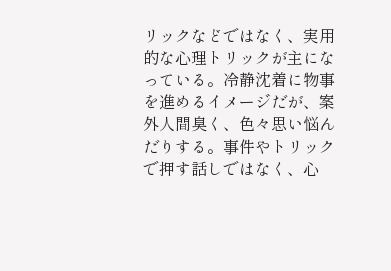リックなどではなく、実用的な心理トリックが主になっている。冷静沈着に物事を進めるイメージだが、案外人間臭く、色々思い悩んだりする。事件やトリックで押す話しではなく、心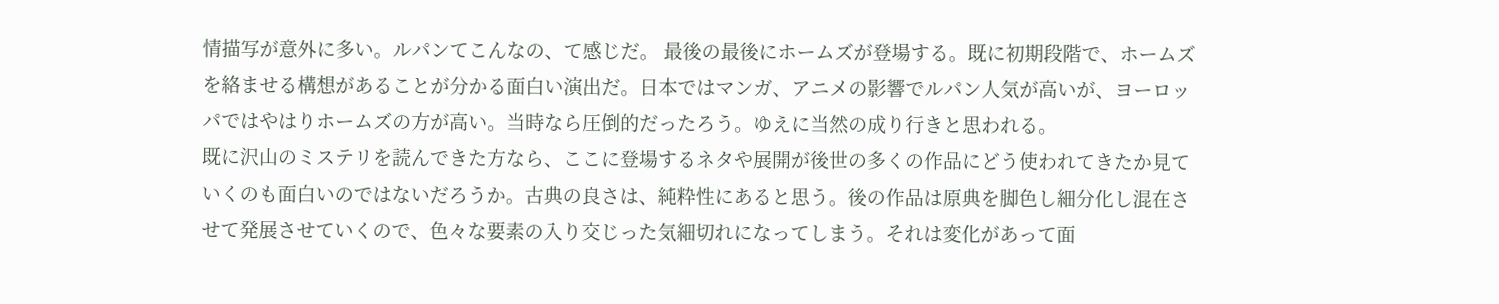情描写が意外に多い。ルパンてこんなの、て感じだ。 最後の最後にホームズが登場する。既に初期段階で、ホームズを絡ませる構想があることが分かる面白い演出だ。日本ではマンガ、アニメの影響でルパン人気が高いが、ヨーロッパではやはりホームズの方が高い。当時なら圧倒的だったろう。ゆえに当然の成り行きと思われる。
既に沢山のミステリを読んできた方なら、ここに登場するネタや展開が後世の多くの作品にどう使われてきたか見ていくのも面白いのではないだろうか。古典の良さは、純粋性にあると思う。後の作品は原典を脚色し細分化し混在させて発展させていくので、色々な要素の入り交じった気細切れになってしまう。それは変化があって面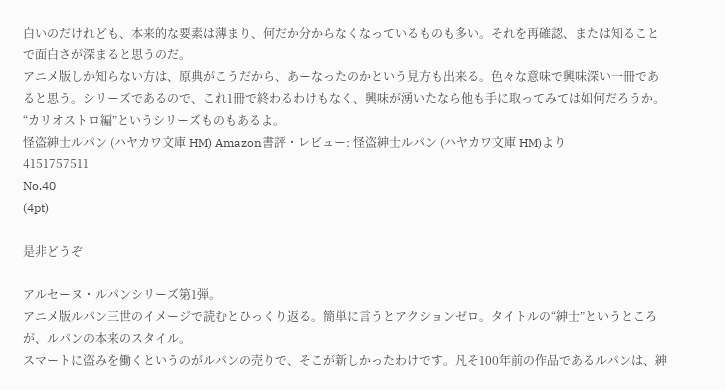白いのだけれども、本来的な要素は薄まり、何だか分からなくなっているものも多い。それを再確認、または知ることで面白さが深まると思うのだ。
アニメ版しか知らない方は、原典がこうだから、あーなったのかという見方も出来る。色々な意味で興味深い一冊であると思う。シリーズであるので、これ1冊で終わるわけもなく、興味が湧いたなら他も手に取ってみては如何だろうか。“カリオストロ編”というシリーズものもあるよ。
怪盗紳士ルパン (ハヤカワ文庫 HM) Amazon書評・レビュー: 怪盗紳士ルパン (ハヤカワ文庫 HM)より
4151757511
No.40
(4pt)

是非どうぞ

アルセーヌ・ルパンシリーズ第1弾。
アニメ版ルパン三世のイメージで読むとひっくり返る。簡単に言うとアクションゼロ。タイトルの“紳士”というところが、ルパンの本来のスタイル。
スマートに盗みを働くというのがルパンの売りで、そこが新しかったわけです。凡そ100年前の作品であるルパンは、紳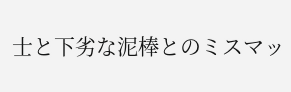士と下劣な泥棒とのミスマッ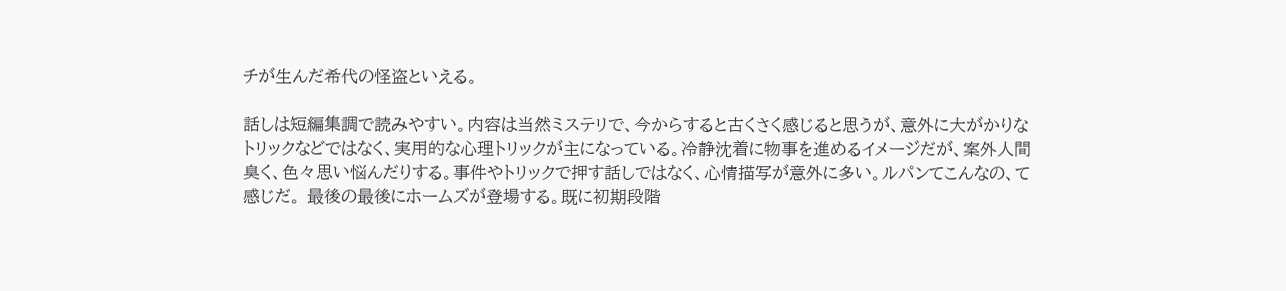チが生んだ希代の怪盗といえる。

話しは短編集調で読みやすい。内容は当然ミステリで、今からすると古くさく感じると思うが、意外に大がかりなトリックなどではなく、実用的な心理トリックが主になっている。冷静沈着に物事を進めるイメージだが、案外人間臭く、色々思い悩んだりする。事件やトリックで押す話しではなく、心情描写が意外に多い。ルパンてこんなの、て感じだ。 最後の最後にホームズが登場する。既に初期段階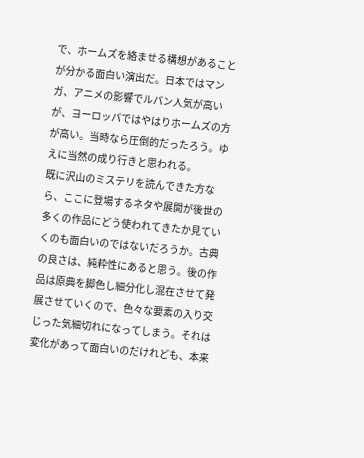で、ホームズを絡ませる構想があることが分かる面白い演出だ。日本ではマンガ、アニメの影響でルパン人気が高いが、ヨーロッパではやはりホームズの方が高い。当時なら圧倒的だったろう。ゆえに当然の成り行きと思われる。
既に沢山のミステリを読んできた方なら、ここに登場するネタや展開が後世の多くの作品にどう使われてきたか見ていくのも面白いのではないだろうか。古典の良さは、純粋性にあると思う。後の作品は原典を脚色し細分化し混在させて発展させていくので、色々な要素の入り交じった気細切れになってしまう。それは変化があって面白いのだけれども、本来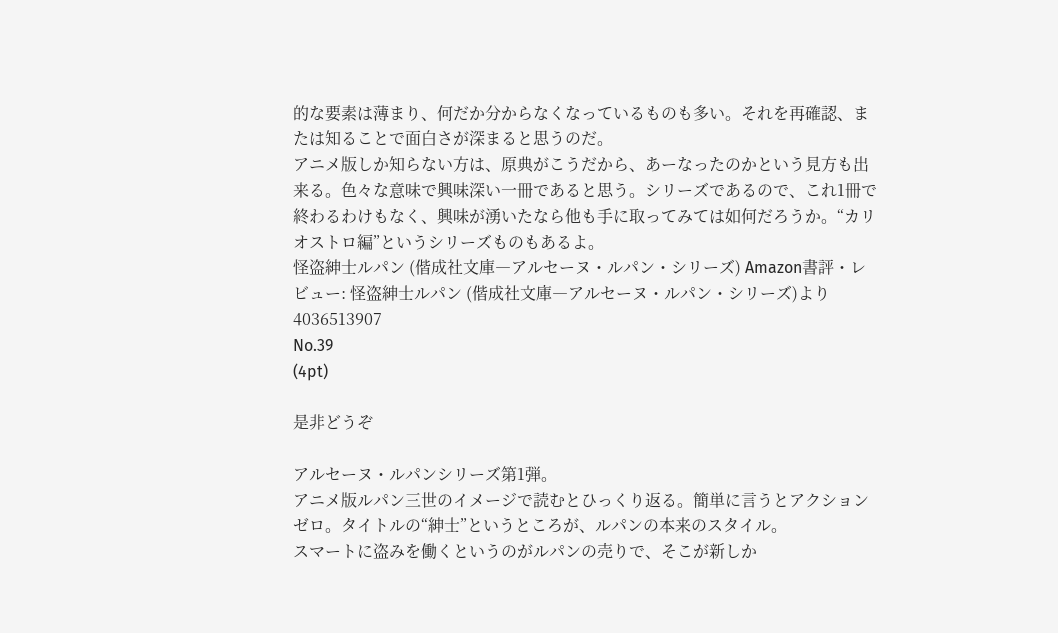的な要素は薄まり、何だか分からなくなっているものも多い。それを再確認、または知ることで面白さが深まると思うのだ。
アニメ版しか知らない方は、原典がこうだから、あーなったのかという見方も出来る。色々な意味で興味深い一冊であると思う。シリーズであるので、これ1冊で終わるわけもなく、興味が湧いたなら他も手に取ってみては如何だろうか。“カリオストロ編”というシリーズものもあるよ。
怪盗紳士ルパン (偕成社文庫―アルセーヌ・ルパン・シリーズ) Amazon書評・レビュー: 怪盗紳士ルパン (偕成社文庫―アルセーヌ・ルパン・シリーズ)より
4036513907
No.39
(4pt)

是非どうぞ

アルセーヌ・ルパンシリーズ第1弾。
アニメ版ルパン三世のイメージで読むとひっくり返る。簡単に言うとアクションゼロ。タイトルの“紳士”というところが、ルパンの本来のスタイル。
スマートに盗みを働くというのがルパンの売りで、そこが新しか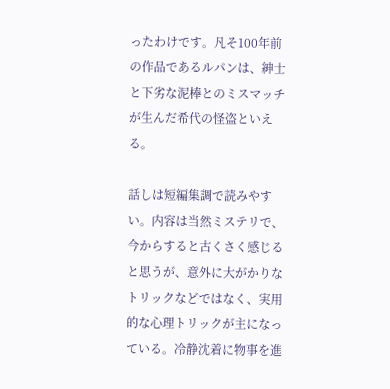ったわけです。凡そ100年前の作品であるルパンは、紳士と下劣な泥棒とのミスマッチが生んだ希代の怪盗といえる。

話しは短編集調で読みやすい。内容は当然ミステリで、今からすると古くさく感じると思うが、意外に大がかりなトリックなどではなく、実用的な心理トリックが主になっている。冷静沈着に物事を進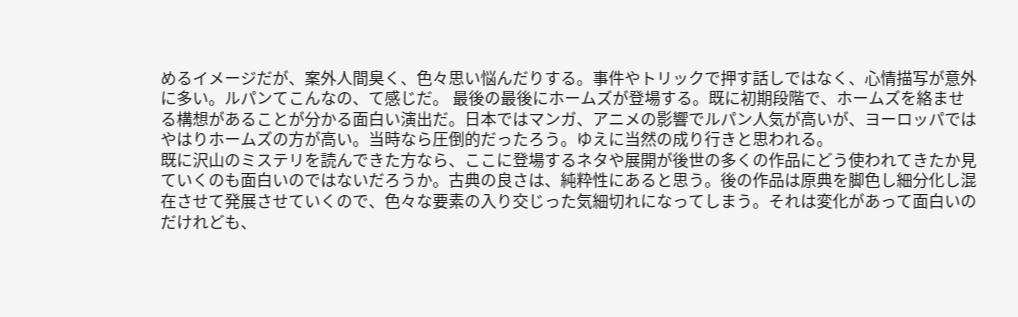めるイメージだが、案外人間臭く、色々思い悩んだりする。事件やトリックで押す話しではなく、心情描写が意外に多い。ルパンてこんなの、て感じだ。 最後の最後にホームズが登場する。既に初期段階で、ホームズを絡ませる構想があることが分かる面白い演出だ。日本ではマンガ、アニメの影響でルパン人気が高いが、ヨーロッパではやはりホームズの方が高い。当時なら圧倒的だったろう。ゆえに当然の成り行きと思われる。
既に沢山のミステリを読んできた方なら、ここに登場するネタや展開が後世の多くの作品にどう使われてきたか見ていくのも面白いのではないだろうか。古典の良さは、純粋性にあると思う。後の作品は原典を脚色し細分化し混在させて発展させていくので、色々な要素の入り交じった気細切れになってしまう。それは変化があって面白いのだけれども、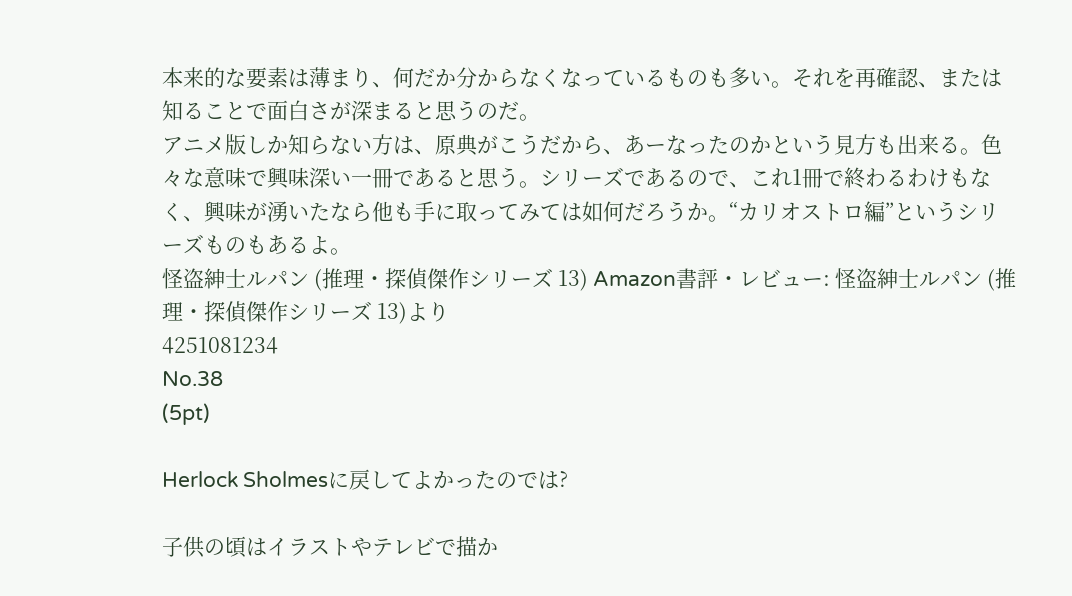本来的な要素は薄まり、何だか分からなくなっているものも多い。それを再確認、または知ることで面白さが深まると思うのだ。
アニメ版しか知らない方は、原典がこうだから、あーなったのかという見方も出来る。色々な意味で興味深い一冊であると思う。シリーズであるので、これ1冊で終わるわけもなく、興味が湧いたなら他も手に取ってみては如何だろうか。“カリオストロ編”というシリーズものもあるよ。
怪盗紳士ルパン (推理・探偵傑作シリーズ 13) Amazon書評・レビュー: 怪盗紳士ルパン (推理・探偵傑作シリーズ 13)より
4251081234
No.38
(5pt)

Herlock Sholmesに戻してよかったのでは?

子供の頃はイラストやテレビで描か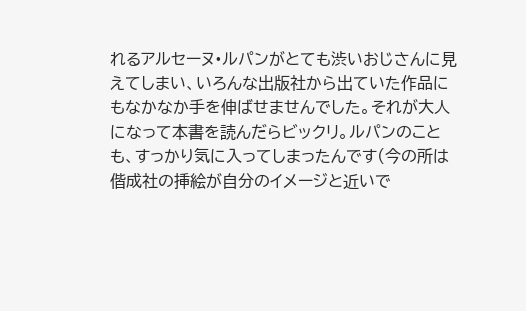れるアルセーヌ•ルパンがとても渋いおじさんに見えてしまい、いろんな出版社から出ていた作品にもなかなか手を伸ばせませんでした。それが大人になって本書を読んだらビックリ。ルパンのことも、すっかり気に入ってしまったんです(今の所は偕成社の挿絵が自分のイメージと近いで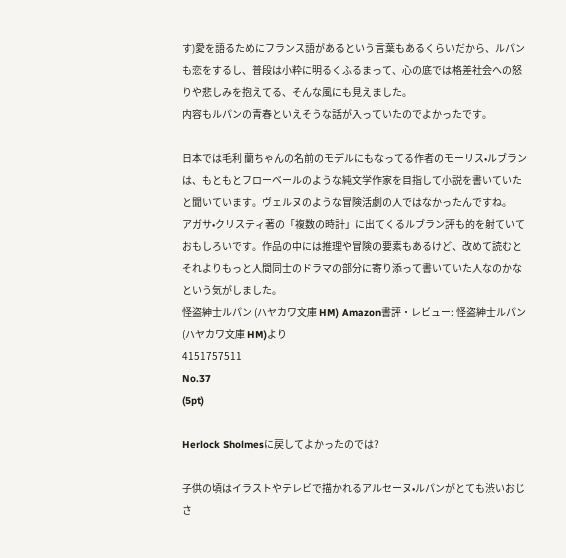す)愛を語るためにフランス語があるという言葉もあるくらいだから、ルパンも恋をするし、普段は小粋に明るくふるまって、心の底では格差社会への怒りや悲しみを抱えてる、そんな風にも見えました。
内容もルパンの青春といえそうな話が入っていたのでよかったです。

日本では毛利 蘭ちゃんの名前のモデルにもなってる作者のモーリス•ルブランは、もともとフローベールのような純文学作家を目指して小説を書いていたと聞いています。ヴェルヌのような冒険活劇の人ではなかったんですね。
アガサ•クリスティ著の「複数の時計」に出てくるルブラン評も的を射ていておもしろいです。作品の中には推理や冒険の要素もあるけど、改めて読むとそれよりもっと人間同士のドラマの部分に寄り添って書いていた人なのかなという気がしました。
怪盗紳士ルパン (ハヤカワ文庫 HM) Amazon書評・レビュー: 怪盗紳士ルパン (ハヤカワ文庫 HM)より
4151757511
No.37
(5pt)

Herlock Sholmesに戻してよかったのでは?

子供の頃はイラストやテレビで描かれるアルセーヌ•ルパンがとても渋いおじさ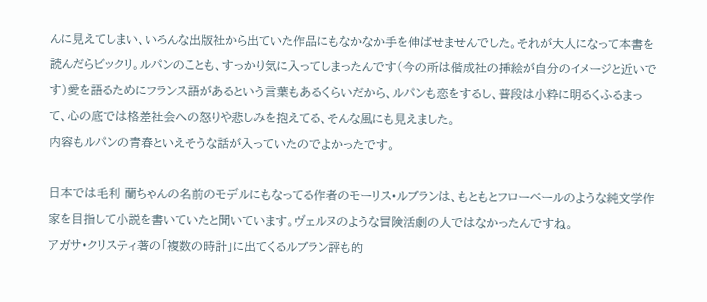んに見えてしまい、いろんな出版社から出ていた作品にもなかなか手を伸ばせませんでした。それが大人になって本書を読んだらビックリ。ルパンのことも、すっかり気に入ってしまったんです(今の所は偕成社の挿絵が自分のイメージと近いです)愛を語るためにフランス語があるという言葉もあるくらいだから、ルパンも恋をするし、普段は小粋に明るくふるまって、心の底では格差社会への怒りや悲しみを抱えてる、そんな風にも見えました。
内容もルパンの青春といえそうな話が入っていたのでよかったです。

日本では毛利 蘭ちゃんの名前のモデルにもなってる作者のモーリス•ルブランは、もともとフローベールのような純文学作家を目指して小説を書いていたと聞いています。ヴェルヌのような冒険活劇の人ではなかったんですね。
アガサ•クリスティ著の「複数の時計」に出てくるルブラン評も的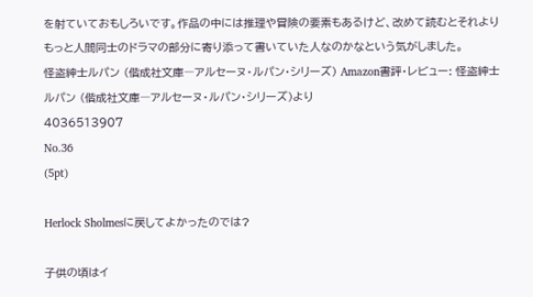を射ていておもしろいです。作品の中には推理や冒険の要素もあるけど、改めて読むとそれよりもっと人間同士のドラマの部分に寄り添って書いていた人なのかなという気がしました。
怪盗紳士ルパン (偕成社文庫―アルセーヌ・ルパン・シリーズ) Amazon書評・レビュー: 怪盗紳士ルパン (偕成社文庫―アルセーヌ・ルパン・シリーズ)より
4036513907
No.36
(5pt)

Herlock Sholmesに戻してよかったのでは?

子供の頃はイ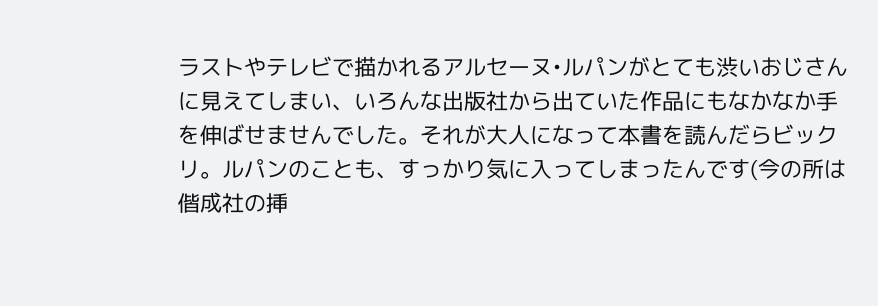ラストやテレビで描かれるアルセーヌ•ルパンがとても渋いおじさんに見えてしまい、いろんな出版社から出ていた作品にもなかなか手を伸ばせませんでした。それが大人になって本書を読んだらビックリ。ルパンのことも、すっかり気に入ってしまったんです(今の所は偕成社の挿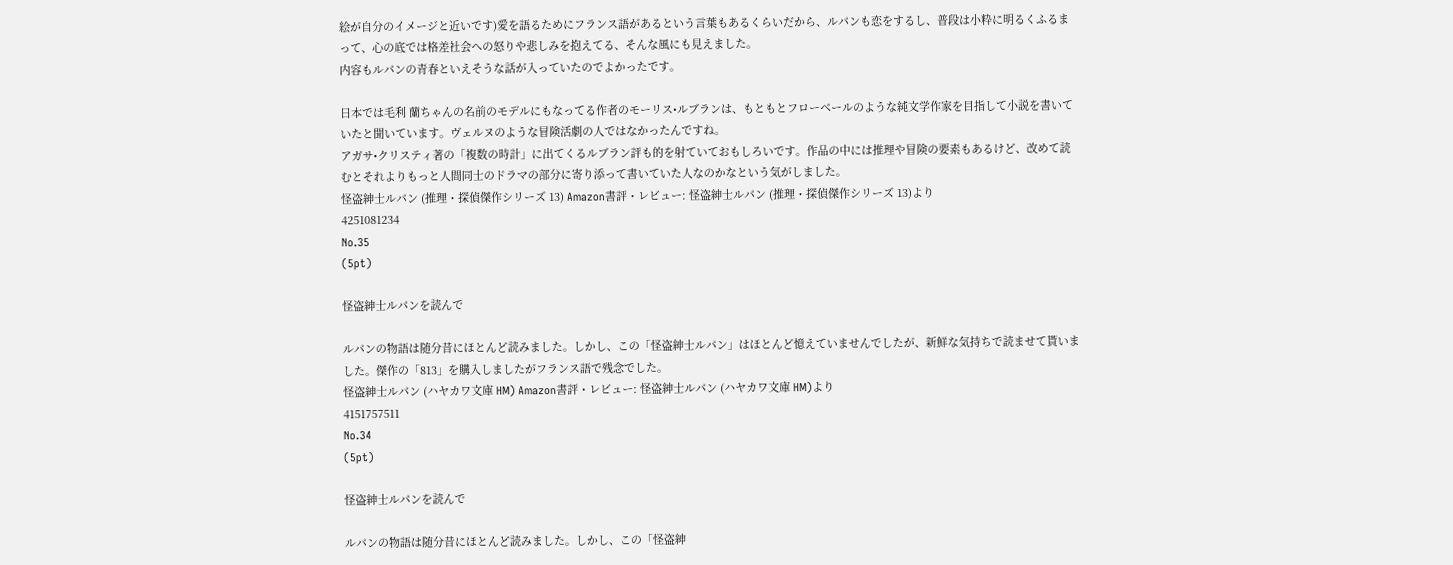絵が自分のイメージと近いです)愛を語るためにフランス語があるという言葉もあるくらいだから、ルパンも恋をするし、普段は小粋に明るくふるまって、心の底では格差社会への怒りや悲しみを抱えてる、そんな風にも見えました。
内容もルパンの青春といえそうな話が入っていたのでよかったです。

日本では毛利 蘭ちゃんの名前のモデルにもなってる作者のモーリス•ルブランは、もともとフローベールのような純文学作家を目指して小説を書いていたと聞いています。ヴェルヌのような冒険活劇の人ではなかったんですね。
アガサ•クリスティ著の「複数の時計」に出てくるルブラン評も的を射ていておもしろいです。作品の中には推理や冒険の要素もあるけど、改めて読むとそれよりもっと人間同士のドラマの部分に寄り添って書いていた人なのかなという気がしました。
怪盗紳士ルパン (推理・探偵傑作シリーズ 13) Amazon書評・レビュー: 怪盗紳士ルパン (推理・探偵傑作シリーズ 13)より
4251081234
No.35
(5pt)

怪盗紳士ルパンを読んで

ルパンの物語は随分昔にほとんど読みました。しかし、この「怪盗紳士ルパン」はほとんど憶えていませんでしたが、新鮮な気持ちで読ませて貰いました。傑作の「813」を購入しましたがフランス語で残念でした。
怪盗紳士ルパン (ハヤカワ文庫 HM) Amazon書評・レビュー: 怪盗紳士ルパン (ハヤカワ文庫 HM)より
4151757511
No.34
(5pt)

怪盗紳士ルパンを読んで

ルパンの物語は随分昔にほとんど読みました。しかし、この「怪盗紳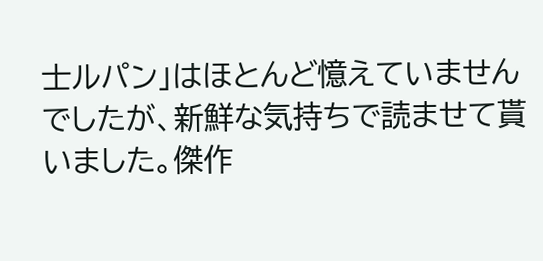士ルパン」はほとんど憶えていませんでしたが、新鮮な気持ちで読ませて貰いました。傑作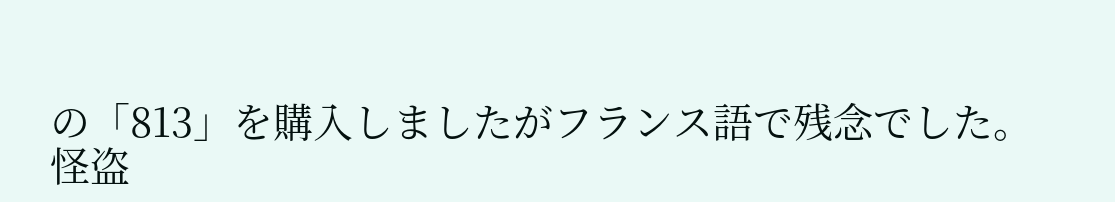の「813」を購入しましたがフランス語で残念でした。
怪盗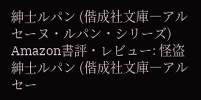紳士ルパン (偕成社文庫―アルセーヌ・ルパン・シリーズ) Amazon書評・レビュー: 怪盗紳士ルパン (偕成社文庫―アルセー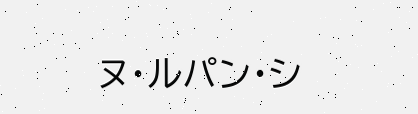ヌ・ルパン・シ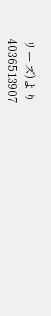リーズ)より
4036513907